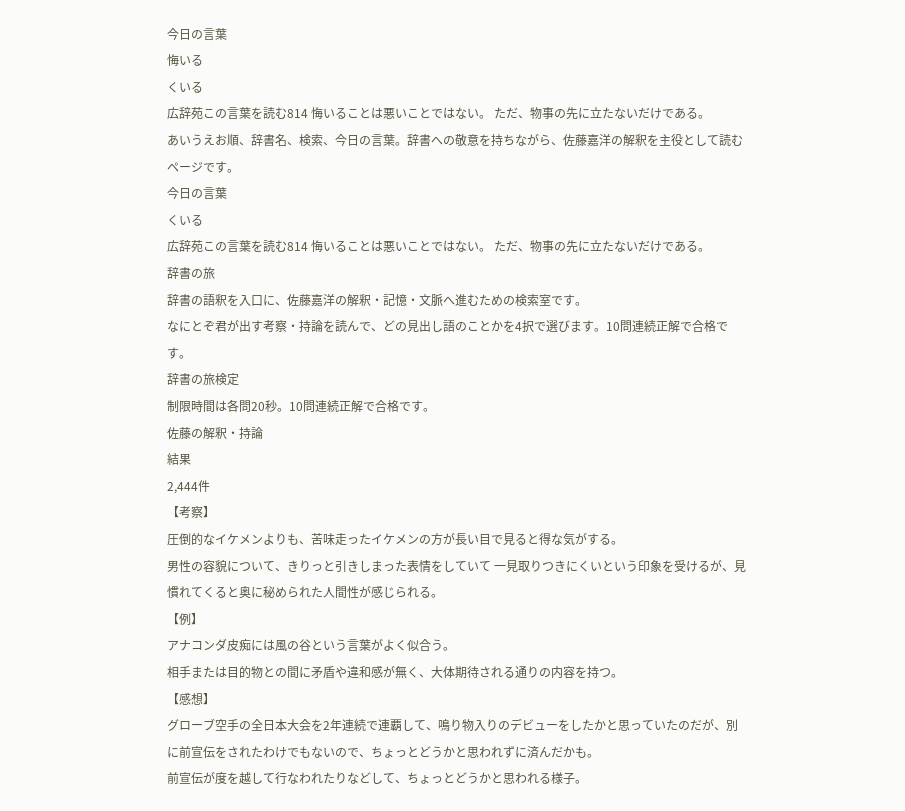今日の言葉
悔いる
くいる
広辞苑この言葉を読む814 悔いることは悪いことではない。 ただ、物事の先に立たないだけである。
あいうえお順、辞書名、検索、今日の言葉。辞書への敬意を持ちながら、佐藤嘉洋の解釈を主役として読むページです。
今日の言葉
くいる
広辞苑この言葉を読む814 悔いることは悪いことではない。 ただ、物事の先に立たないだけである。
辞書の旅
辞書の語釈を入口に、佐藤嘉洋の解釈・記憶・文脈へ進むための検索室です。
なにとぞ君が出す考察・持論を読んで、どの見出し語のことかを4択で選びます。10問連続正解で合格です。
辞書の旅検定
制限時間は各問20秒。10問連続正解で合格です。
佐藤の解釈・持論
結果
2,444件
【考察】
圧倒的なイケメンよりも、苦味走ったイケメンの方が長い目で見ると得な気がする。
男性の容貌について、きりっと引きしまった表情をしていて 一見取りつきにくいという印象を受けるが、見慣れてくると奥に秘められた人間性が感じられる。
【例】
アナコンダ皮痴には風の谷という言葉がよく似合う。
相手または目的物との間に矛盾や違和感が無く、大体期待される通りの内容を持つ。
【感想】
グローブ空手の全日本大会を2年連続で連覇して、鳴り物入りのデビューをしたかと思っていたのだが、別に前宣伝をされたわけでもないので、ちょっとどうかと思われずに済んだかも。
前宣伝が度を越して行なわれたりなどして、ちょっとどうかと思われる様子。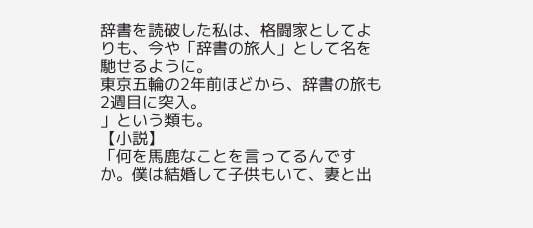辞書を読破した私は、格闘家としてよりも、今や「辞書の旅人」として名を馳せるように。
東京五輪の2年前ほどから、辞書の旅も2週目に突入。
」という類も。
【小説】
「何を馬鹿なことを言ってるんですか。僕は結婚して子供もいて、妻と出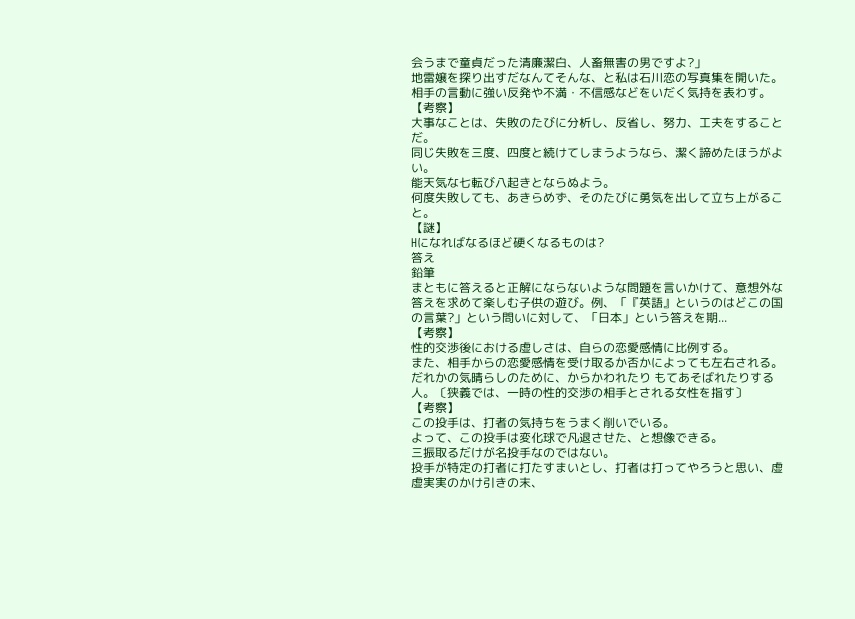会うまで童貞だった清廉潔白、人畜無害の男ですよ?」
地雷嬢を探り出すだなんてそんな、と私は石川恋の写真集を開いた。
相手の言動に強い反発や不満・不信感などをいだく気持を表わす。
【考察】
大事なことは、失敗のたびに分析し、反省し、努力、工夫をすることだ。
同じ失敗を三度、四度と続けてしまうようなら、潔く諦めたほうがよい。
能天気な七転び八起きとならぬよう。
何度失敗しても、あきらめず、そのたびに勇気を出して立ち上がること。
【謎】
Hになればなるほど硬くなるものは?
答え
鉛筆
まともに答えると正解にならないような問題を言いかけて、意想外な答えを求めて楽しむ子供の遊び。例、「『英語』というのはどこの国の言葉?」という問いに対して、「日本」という答えを期...
【考察】
性的交渉後における虚しさは、自らの恋愛感情に比例する。
また、相手からの恋愛感情を受け取るか否かによっても左右される。
だれかの気晴らしのために、からかわれたり もてあそばれたりする人。〔狭義では、一時の性的交渉の相手とされる女性を指す〕
【考察】
この投手は、打者の気持ちをうまく削いでいる。
よって、この投手は変化球で凡退させた、と想像できる。
三振取るだけが名投手なのではない。
投手が特定の打者に打たすまいとし、打者は打ってやろうと思い、虚虚実実のかけ引きの末、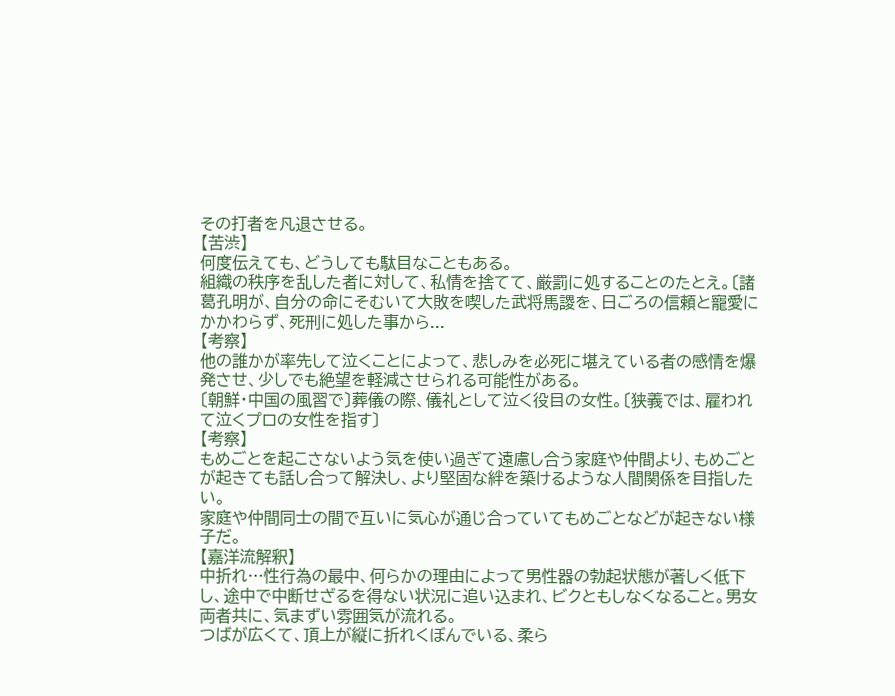その打者を凡退させる。
【苦渋】
何度伝えても、どうしても駄目なこともある。
組織の秩序を乱した者に対して、私情を捨てて、厳罰に処することのたとえ。〔諸葛孔明が、自分の命にそむいて大敗を喫した武将馬謖を、日ごろの信頼と寵愛にかかわらず、死刑に処した事から...
【考察】
他の誰かが率先して泣くことによって、悲しみを必死に堪えている者の感情を爆発させ、少しでも絶望を軽減させられる可能性がある。
〔朝鮮・中国の風習で〕葬儀の際、儀礼として泣く役目の女性。〔狭義では、雇われて泣くプロの女性を指す〕
【考察】
もめごとを起こさないよう気を使い過ぎて遠慮し合う家庭や仲間より、もめごとが起きても話し合って解決し、より堅固な絆を築けるような人間関係を目指したい。
家庭や仲間同士の間で互いに気心が通じ合っていてもめごとなどが起きない様子だ。
【嘉洋流解釈】
中折れ…性行為の最中、何らかの理由によって男性器の勃起状態が著しく低下し、途中で中断せざるを得ない状況に追い込まれ、ビクともしなくなること。男女両者共に、気まずい雰囲気が流れる。
つばが広くて、頂上が縦に折れくぼんでいる、柔ら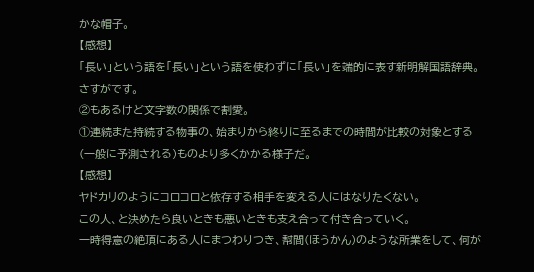かな帽子。
【感想】
「長い」という語を「長い」という語を使わずに「長い」を端的に表す新明解国語辞典。
さすがです。
②もあるけど文字数の関係で割愛。
①連続また持続する物事の、始まりから終りに至るまでの時間が比較の対象とする(一般に予測される)ものより多くかかる様子だ。
【感想】
ヤドカリのようにコロコロと依存する相手を変える人にはなりたくない。
この人、と決めたら良いときも悪いときも支え合って付き合っていく。
一時得意の絶頂にある人にまつわりつき、幇間(ほうかん)のような所業をして、何が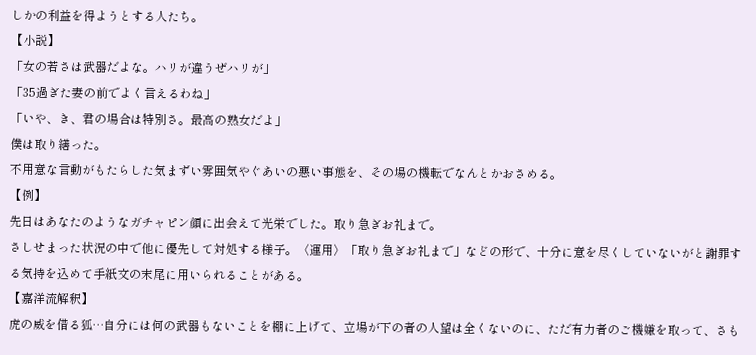しかの利益を得ようとする人たち。
【小説】
「女の若さは武器だよな。ハリが違うぜハリが」
「35過ぎた妻の前でよく言えるわね」
「いや、き、君の場合は特別さ。最高の熟女だよ」
僕は取り繕った。
不用意な言動がもたらした気まずい雰囲気やぐあいの悪い事態を、その場の機転でなんとかおさめる。
【例】
先日はあなたのようなガチャピン顔に出会えて光栄でした。取り急ぎお礼まで。
さしせまった状況の中で他に優先して対処する様子。〈運用〉「取り急ぎお礼まで」などの形で、十分に意を尽くしていないがと謝罪する気持を込めて手紙文の末尾に用いられることがある。
【嘉洋流解釈】
虎の威を借る狐…自分には何の武器もないことを棚に上げて、立場が下の者の人望は全くないのに、ただ有力者のご機嫌を取って、さも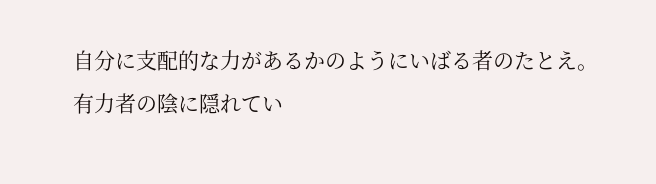自分に支配的な力があるかのようにいばる者のたとえ。
有力者の陰に隠れてい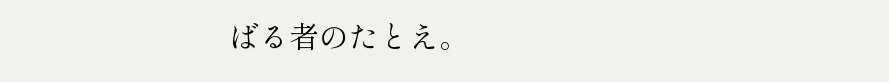ばる者のたとえ。